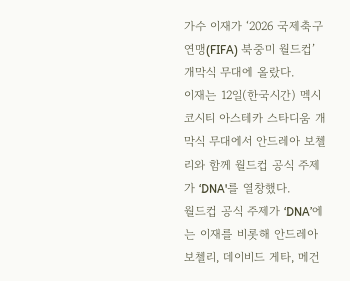가수 이재가 ‘2026 국제축구연맹(FIFA) 북중미 월드컵’ 개막식 무대에 올랐다.
이재는 12일(한국시간) 멕시코시티 아스테카 스타디움 개막식 무대에서 안드레아 보첼리와 함께 월드컵 공식 주제가 ‘DNA'를 열창했다.
월드컵 공식 주제가 ‘DNA’에는 이재를 비롯해 안드레아 보첼리, 데이비드 게타, 메건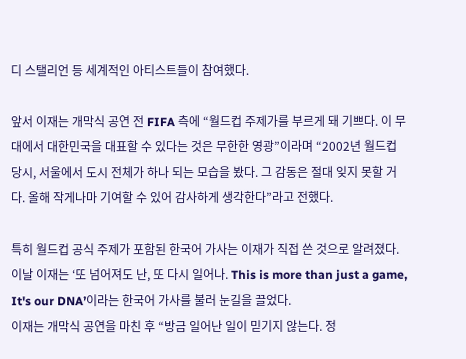디 스탤리언 등 세계적인 아티스트들이 참여했다.

앞서 이재는 개막식 공연 전 FIFA 측에 “월드컵 주제가를 부르게 돼 기쁘다. 이 무대에서 대한민국을 대표할 수 있다는 것은 무한한 영광”이라며 “2002년 월드컵 당시, 서울에서 도시 전체가 하나 되는 모습을 봤다. 그 감동은 절대 잊지 못할 거다. 올해 작게나마 기여할 수 있어 감사하게 생각한다”라고 전했다.

특히 월드컵 공식 주제가 포함된 한국어 가사는 이재가 직접 쓴 것으로 알려졌다. 이날 이재는 ‘또 넘어져도 난, 또 다시 일어나. This is more than just a game, It's our DNA’이라는 한국어 가사를 불러 눈길을 끌었다.
이재는 개막식 공연을 마친 후 “방금 일어난 일이 믿기지 않는다. 정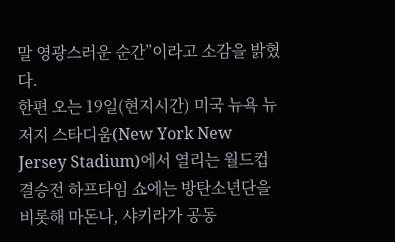말 영광스러운 순간”이라고 소감을 밝혔다.
한편 오는 19일(현지시간) 미국 뉴욕 뉴저지 스타디움(New York New Jersey Stadium)에서 열리는 월드컵 결승전 하프타임 쇼에는 방탄소년단을 비롯해 마돈나, 샤키라가 공동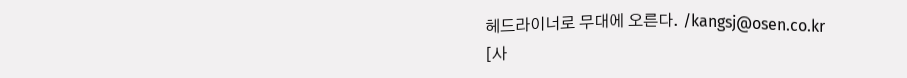헤드라이너로 무대에 오른다. /kangsj@osen.co.kr
[사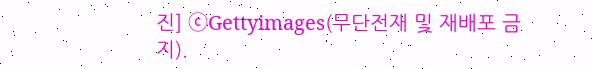진] ⓒGettyimages(무단전재 및 재배포 금지).